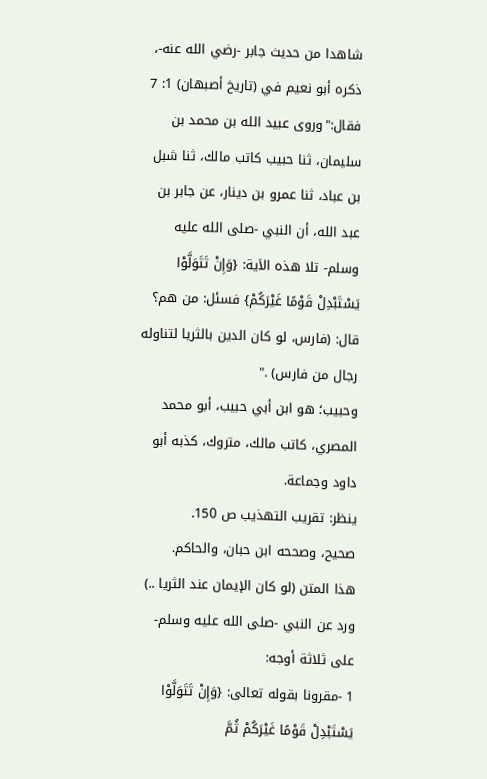شاهدا من حديث جابر -رضي الله عنه-، ذكره أبو نعيم في (تاريخ أصبهان) 1: 7 فقال:"وروى عبيد الله بن محمد بن سليمان، ثنا حبيب كاتب مالك، ثنا شبل بن عباد، ثنا عمرو بن دينار، عن جابر بن عبد الله، أن النبي -صلى الله عليه وسلم- تلا هذه الاَية: {وَإِنْ تَتَوَلَّوْا يَسْتَبْدِلْ قَوْمًا غَيْرَكُمْ} فسئل: من هم؟ قال: (فارس، لو كان الدين بالثريا لتناوله رجال من فارس) ."
وحبيب؛ هو ابن أبي حبيب، أبو محمد المصري، كاتب مالك، متروك، كذبه أبو داود وجماعة.
ينظر: تقريب التهذيب ص 150.
صحيح، وصححه ابن حبان، والحاكم.
هذا المتن (لو كان الإيمان عند الثريا ..) ورد عن النبي -صلى الله عليه وسلم- على ثلاثة أوجه:
1 -مقرونا بقوله تعالى: {وَإِنْ تَتَوَلَّوْا يَسْتَبْدِلْ قَوْمًا غَيْرَكُمْ ثُمَّ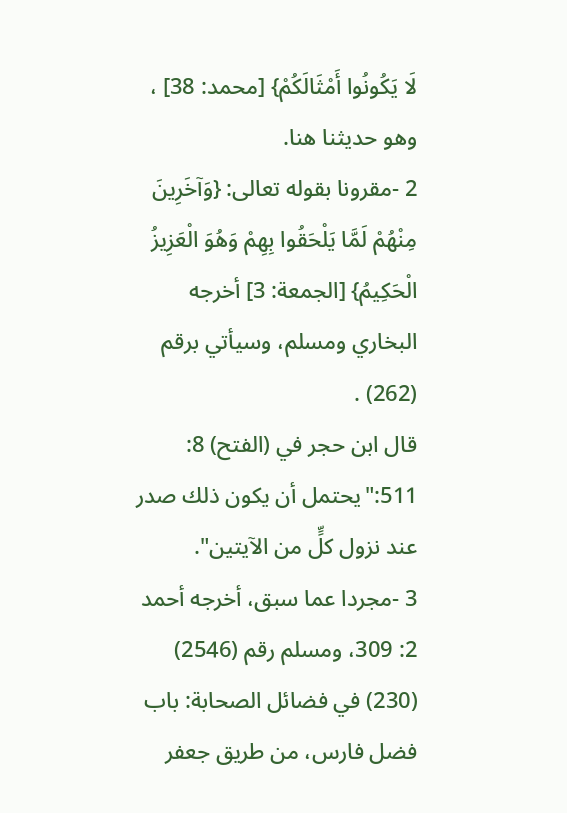لَا يَكُونُوا أَمْثَالَكُمْ} [محمد: 38] ، وهو حديثنا هنا.
2 -مقرونا بقوله تعالى: {وَآخَرِينَ مِنْهُمْ لَمَّا يَلْحَقُوا بِهِمْ وَهُوَ الْعَزِيزُ الْحَكِيمُ} [الجمعة: 3] أخرجه البخاري ومسلم، وسيأتي برقم (262) .
قال ابن حجر في (الفتح) 8: 511:"يحتمل أن يكون ذلك صدر عند نزول كلٍّ من الآيتين".
3 -مجردا عما سبق، أخرجه أحمد 2: 309، ومسلم رقم (2546) (230) في فضائل الصحابة: باب فضل فارس، من طريق جعفر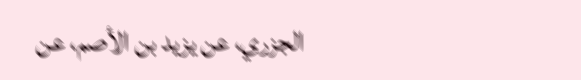الجزري، عن يزيد بن الأصم، عن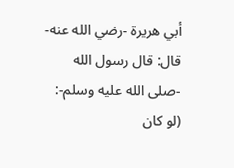أبي هريرة -رضي الله عنه- قال: قال رسول الله -صلى الله عليه وسلم-: (لو كان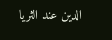الدين عند الثريا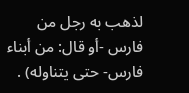لذهب به رجل من فارس -أو قال: من أبناء فارس- حتى يتناوله) .